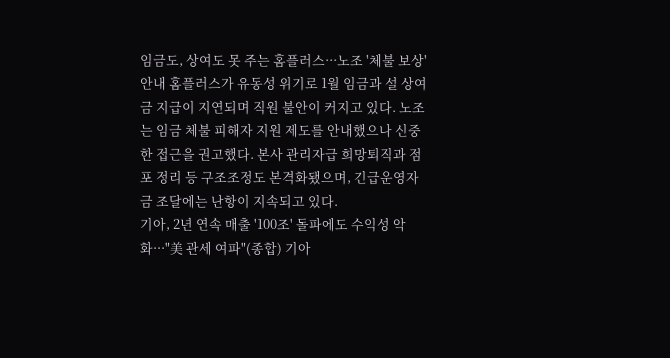임금도, 상여도 못 주는 홈플러스···노조 '체불 보상' 안내 홈플러스가 유동성 위기로 1월 임금과 설 상여금 지급이 지연되며 직원 불안이 커지고 있다. 노조는 임금 체불 피해자 지원 제도를 안내했으나 신중한 접근을 권고했다. 본사 관리자급 희망퇴직과 점포 정리 등 구조조정도 본격화됐으며, 긴급운영자금 조달에는 난항이 지속되고 있다.
기아, 2년 연속 매출 '100조' 돌파에도 수익성 악화···"美 관세 여파"(종합) 기아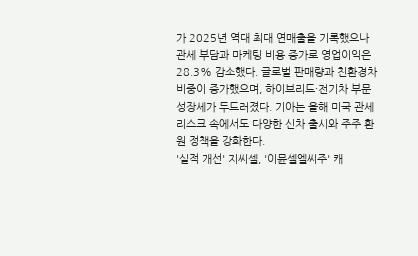가 2025년 역대 최대 연매출을 기록했으나 관세 부담과 마케팅 비용 증가로 영업이익은 28.3% 감소했다. 글로벌 판매량과 친환경차 비중이 증가했으며, 하이브리드·전기차 부문 성장세가 두드러졌다. 기아는 올해 미국 관세 리스크 속에서도 다양한 신차 출시와 주주 환원 정책을 강화한다.
'실적 개선' 지씨셀, '이뮨셀엘씨주' 캐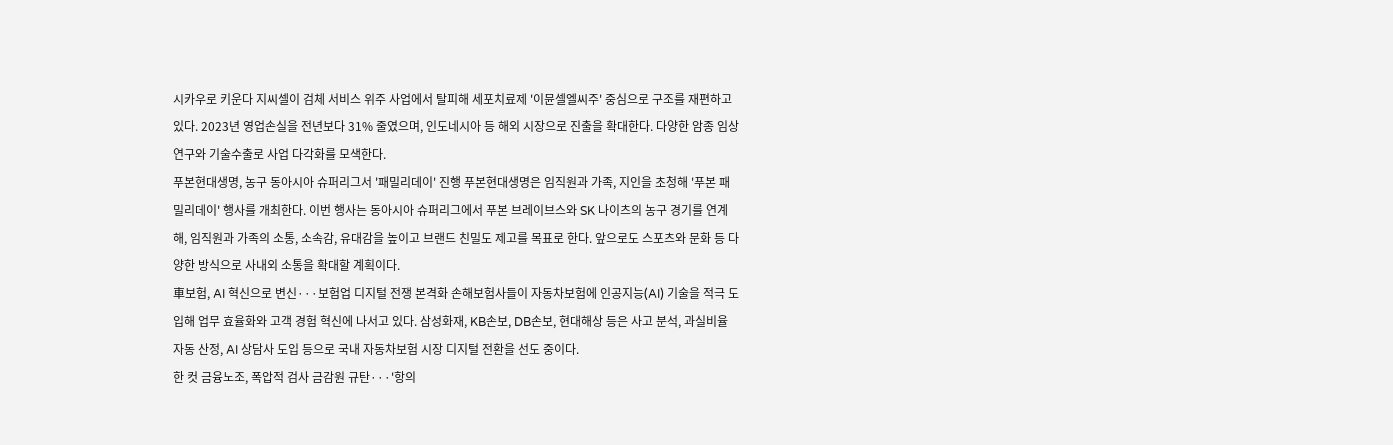시카우로 키운다 지씨셀이 검체 서비스 위주 사업에서 탈피해 세포치료제 '이뮨셀엘씨주' 중심으로 구조를 재편하고 있다. 2023년 영업손실을 전년보다 31% 줄였으며, 인도네시아 등 해외 시장으로 진출을 확대한다. 다양한 암종 임상 연구와 기술수출로 사업 다각화를 모색한다.
푸본현대생명, 농구 동아시아 슈퍼리그서 '패밀리데이' 진행 푸본현대생명은 임직원과 가족, 지인을 초청해 '푸본 패밀리데이' 행사를 개최한다. 이번 행사는 동아시아 슈퍼리그에서 푸본 브레이브스와 SK 나이츠의 농구 경기를 연계해, 임직원과 가족의 소통, 소속감, 유대감을 높이고 브랜드 친밀도 제고를 목표로 한다. 앞으로도 스포츠와 문화 등 다양한 방식으로 사내외 소통을 확대할 계획이다.
車보험, AI 혁신으로 변신···보험업 디지털 전쟁 본격화 손해보험사들이 자동차보험에 인공지능(AI) 기술을 적극 도입해 업무 효율화와 고객 경험 혁신에 나서고 있다. 삼성화재, KB손보, DB손보, 현대해상 등은 사고 분석, 과실비율 자동 산정, AI 상담사 도입 등으로 국내 자동차보험 시장 디지털 전환을 선도 중이다.
한 컷 금융노조, 폭압적 검사 금감원 규탄···'항의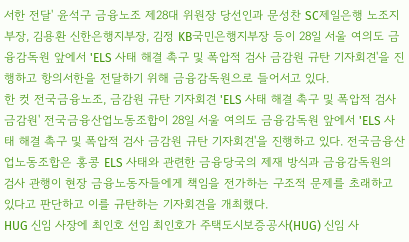서한 전달' 윤석구 금융노조 제28대 위원장 당선인과 문성찬 SC제일은행 노조지부장, 김용환 신한은행지부장, 김정 KB국민은행지부장 등이 28일 서울 여의도 금융감독원 앞에서 'ELS 사태 해결 촉구 및 폭압적 검사 금감원 규탄 기자회견'을 진행하고 항의서한을 전달하기 위해 금융감독원으로 들어서고 있다.
한 컷 전국금융노조, 금감원 규탄 기자회견 'ELS 사태 해결 촉구 및 폭압적 검사 금감원' 전국금융산업노동조합이 28일 서울 여의도 금융감독원 앞에서 'ELS 사태 해결 촉구 및 폭압적 검사 금감원 규탄 기자회견'을 진행하고 있다. 전국금융산업노동조합은 홍콩 ELS 사태와 관련한 금융당국의 제재 방식과 금융감독원의 검사 관행이 현장 금융노동자들에게 책임을 전가하는 구조적 문제를 초래하고 있다고 판단하고 이를 규탄하는 기자회견을 개최했다.
HUG 신임 사장에 최인호 선임 최인호가 주택도시보증공사(HUG) 신임 사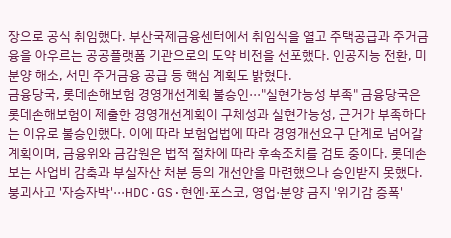장으로 공식 취임했다. 부산국제금융센터에서 취임식을 열고 주택공급과 주거금융을 아우르는 공공플랫폼 기관으로의 도약 비전을 선포했다. 인공지능 전환, 미분양 해소, 서민 주거금융 공급 등 핵심 계획도 밝혔다.
금융당국, 롯데손해보험 경영개선계획 불승인···"실현가능성 부족" 금융당국은 롯데손해보험이 제출한 경영개선계획이 구체성과 실현가능성, 근거가 부족하다는 이유로 불승인했다. 이에 따라 보험업법에 따라 경영개선요구 단계로 넘어갈 계획이며, 금융위와 금감원은 법적 절차에 따라 후속조치를 검토 중이다. 롯데손보는 사업비 감축과 부실자산 처분 등의 개선안을 마련했으나 승인받지 못했다.
붕괴사고 '자승자박'···HDC·GS·현엔·포스코, 영업·분양 금지 '위기감 증폭'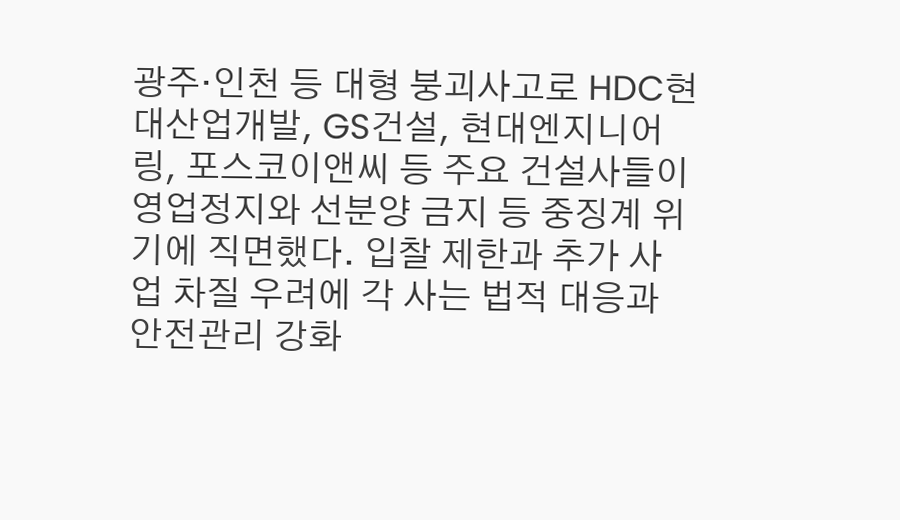광주·인천 등 대형 붕괴사고로 HDC현대산업개발, GS건설, 현대엔지니어링, 포스코이앤씨 등 주요 건설사들이 영업정지와 선분양 금지 등 중징계 위기에 직면했다. 입찰 제한과 추가 사업 차질 우려에 각 사는 법적 대응과 안전관리 강화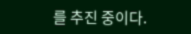를 추진 중이다.